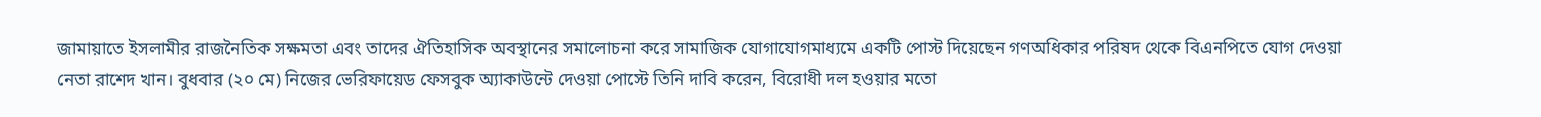জামায়াতে ইসলামীর রাজনৈতিক সক্ষমতা এবং তাদের ঐতিহাসিক অবস্থানের সমালোচনা করে সামাজিক যোগাযোগমাধ্যমে একটি পোস্ট দিয়েছেন গণঅধিকার পরিষদ থেকে বিএনপিতে যোগ দেওয়া নেতা রাশেদ খান। বুধবার (২০ মে) নিজের ভেরিফায়েড ফেসবুক অ্যাকাউন্টে দেওয়া পোস্টে তিনি দাবি করেন, বিরোধী দল হওয়ার মতো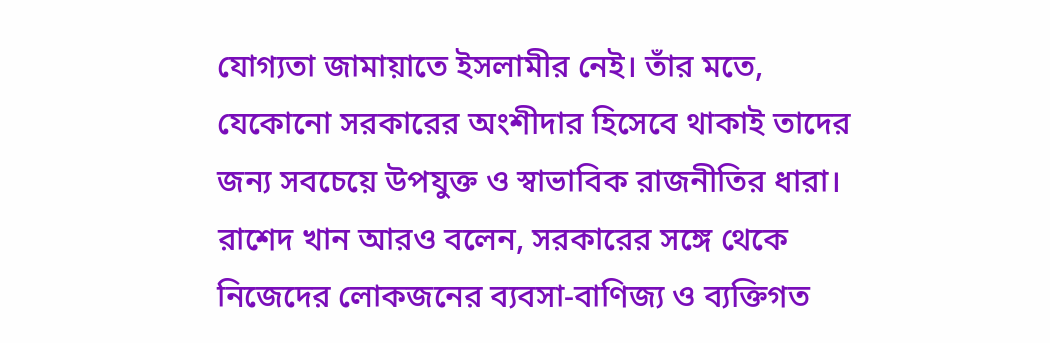যোগ্যতা জামায়াতে ইসলামীর নেই। তাঁর মতে, যেকোনো সরকারের অংশীদার হিসেবে থাকাই তাদের জন্য সবচেয়ে উপযুক্ত ও স্বাভাবিক রাজনীতির ধারা।
রাশেদ খান আরও বলেন, সরকারের সঙ্গে থেকে নিজেদের লোকজনের ব্যবসা-বাণিজ্য ও ব্যক্তিগত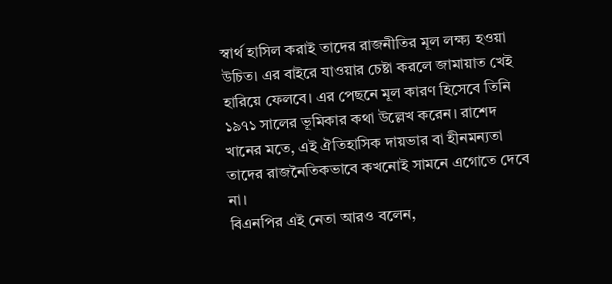স্বার্থ হাসিল করাই তাদের রাজনীতির মূল লক্ষ্য হওয়া উচিত। এর বাইরে যাওয়ার চেষ্টা করলে জামায়াত খেই হারিয়ে ফেলবে। এর পেছনে মূল কারণ হিসেবে তিনি ১৯৭১ সালের ভূমিকার কথা উল্লেখ করেন। রাশেদ খানের মতে, এই ঐতিহাসিক দায়ভার বা হীনমন্যতা তাদের রাজনৈতিকভাবে কখনোই সামনে এগোতে দেবে না।
বিএনপির এই নেতা আরও বলেন,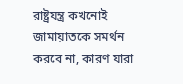রাষ্ট্রযন্ত্র কখনোই জামায়াতকে সমর্থন করবে না, কারণ যারা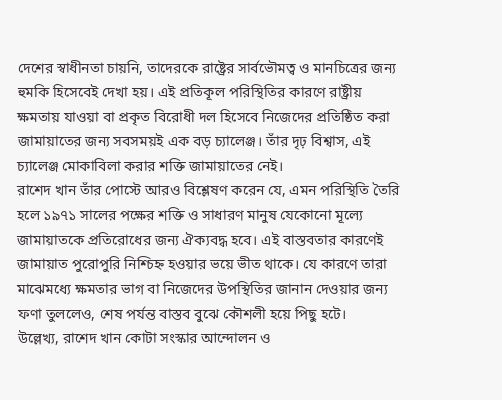দেশের স্বাধীনতা চায়নি, তাদেরকে রাষ্ট্রের সার্বভৌমত্ব ও মানচিত্রের জন্য হুমকি হিসেবেই দেখা হয়। এই প্রতিকূল পরিস্থিতির কারণে রাষ্ট্রীয় ক্ষমতায় যাওয়া বা প্রকৃত বিরোধী দল হিসেবে নিজেদের প্রতিষ্ঠিত করা জামায়াতের জন্য সবসময়ই এক বড় চ্যালেঞ্জ। তাঁর দৃঢ় বিশ্বাস, এই চ্যালেঞ্জ মোকাবিলা করার শক্তি জামায়াতের নেই।
রাশেদ খান তাঁর পোস্টে আরও বিশ্লেষণ করেন যে, এমন পরিস্থিতি তৈরি হলে ১৯৭১ সালের পক্ষের শক্তি ও সাধারণ মানুষ যেকোনো মূল্যে জামায়াতকে প্রতিরোধের জন্য ঐক্যবদ্ধ হবে। এই বাস্তবতার কারণেই জামায়াত পুরোপুরি নিশ্চিহ্ন হওয়ার ভয়ে ভীত থাকে। যে কারণে তারা মাঝেমধ্যে ক্ষমতার ভাগ বা নিজেদের উপস্থিতির জানান দেওয়ার জন্য ফণা তুললেও, শেষ পর্যন্ত বাস্তব বুঝে কৌশলী হয়ে পিছু হটে।
উল্লেখ্য, রাশেদ খান কোটা সংস্কার আন্দোলন ও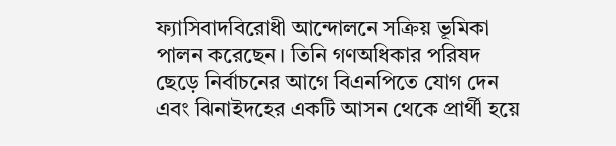ফ্যাসিবাদবিরোধী আন্দোলনে সক্রিয় ভূমিকা পালন করেছেন। তিনি গণঅধিকার পরিষদ ছেড়ে নির্বাচনের আগে বিএনপিতে যোগ দেন এবং ঝিনাইদহের একটি আসন থেকে প্রার্থী হয়ে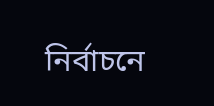নির্বাচনে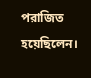পরাজিত হয়েছিলেন।